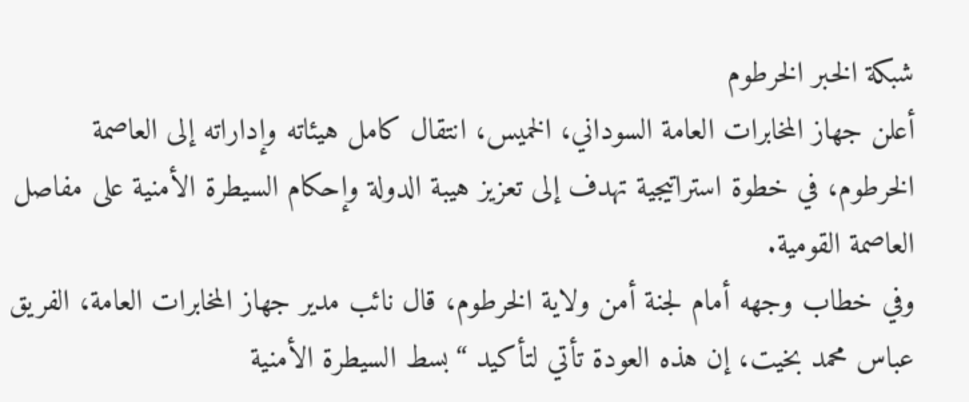شبكة الخبر الخرطوم
أعلن جهاز المخابرات العامة السوداني، الخميس، انتقال كامل هيئاته وإداراته إلى العاصمة الخرطوم، في خطوة استراتيجية تهدف إلى تعزيز هيبة الدولة وإحكام السيطرة الأمنية على مفاصل العاصمة القومية.
وفي خطاب وجهه أمام لجنة أمن ولاية الخرطوم، قال نائب مدير جهاز المخابرات العامة، الفريق عباس محمد بخيت، إن هذه العودة تأتي لتأكيد “بسط السيطرة الأمنية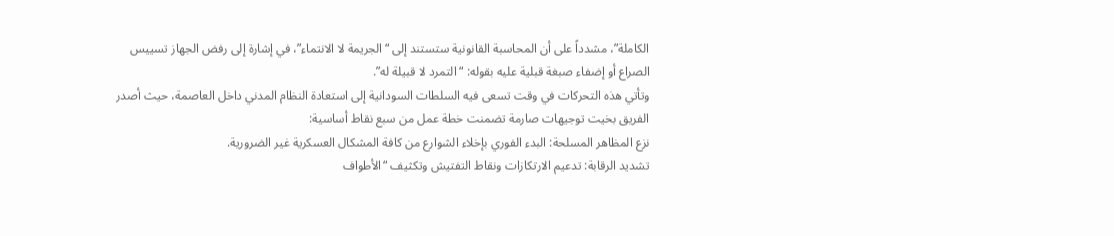الكاملة”، مشدداً على أن المحاسبة القانونية ستستند إلى “الجريمة لا الانتماء”، في إشارة إلى رفض الجهاز تسييس الصراع أو إضفاء صبغة قبلية عليه بقوله: “التمرد لا قبيلة له”.
وتأتي هذه التحركات في وقت تسعى فيه السلطات السودانية إلى استعادة النظام المدني داخل العاصمة، حيث أصدر الفريق بخيت توجيهات صارمة تضمنت خطة عمل من سبع نقاط أساسية:
نزع المظاهر المسلحة: البدء الفوري بإخلاء الشوارع من كافة المشكال العسكرية غير الضرورية.
تشديد الرقابة: تدعيم الارتكازات ونقاط التفتيش وتكثيف “الأطواف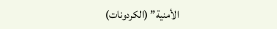الأمنية” (الكردونات)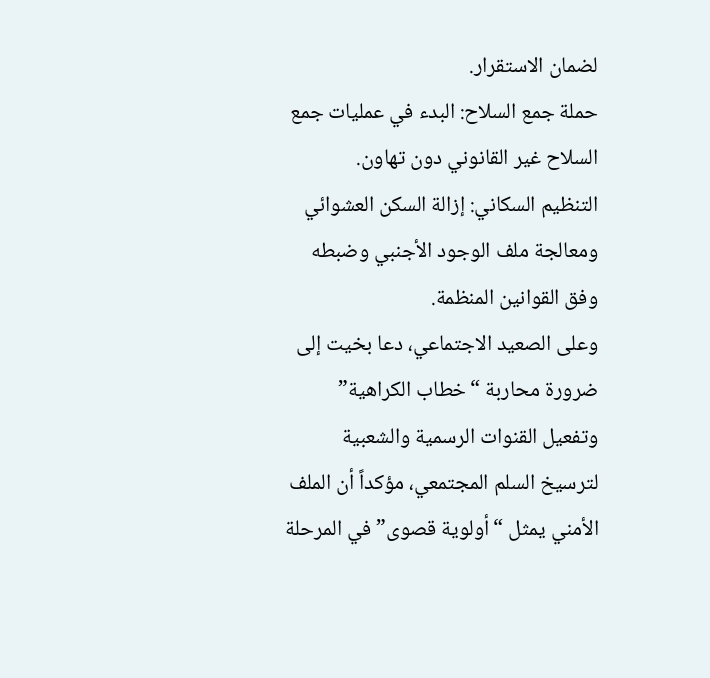لضمان الاستقرار.
حملة جمع السلاح: البدء في عمليات جمع السلاح غير القانوني دون تهاون.
التنظيم السكاني: إزالة السكن العشوائي ومعالجة ملف الوجود الأجنبي وضبطه وفق القوانين المنظمة.
وعلى الصعيد الاجتماعي، دعا بخيت إلى ضرورة محاربة “خطاب الكراهية” وتفعيل القنوات الرسمية والشعبية لترسيخ السلم المجتمعي، مؤكداً أن الملف الأمني يمثل “أولوية قصوى” في المرحلة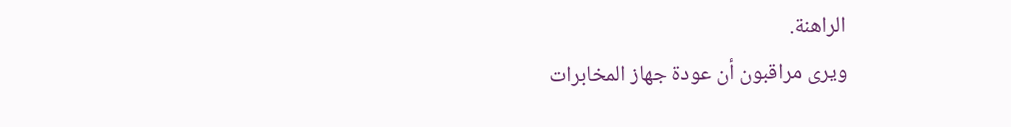الراهنة.
ويرى مراقبون أن عودة جهاز المخابرات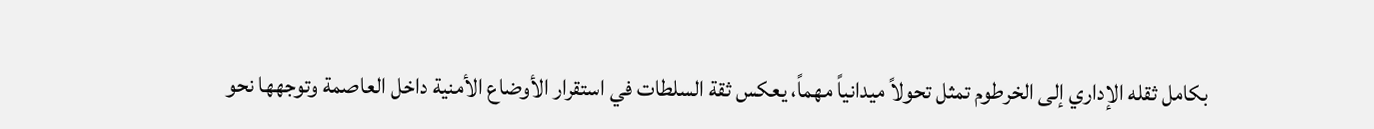بكامل ثقله الإداري إلى الخرطوم تمثل تحولاً ميدانياً مهماً، يعكس ثقة السلطات في استقرار الأوضاع الأمنية داخل العاصمة وتوجهها نحو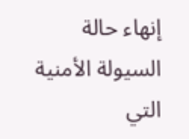إنهاء حالة السيولة الأمنية التي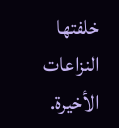خلفتها النزاعات الأخيرة.